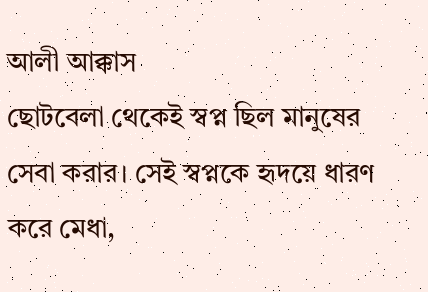আলী আক্কাস
ছোটবেলা থেকেই স্বপ্ন ছিল মানুষের সেবা করার। সেই স্বপ্নকে হৃদয়ে ধারণ করে মেধা,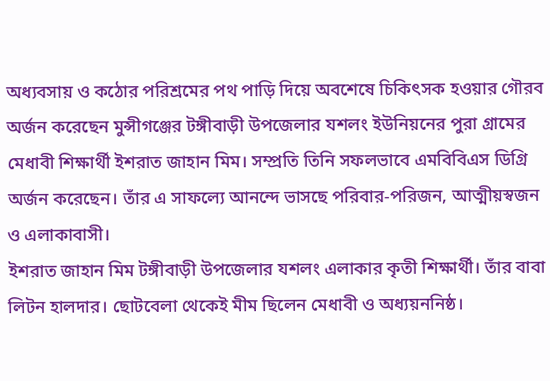অধ্যবসায় ও কঠোর পরিশ্রমের পথ পাড়ি দিয়ে অবশেষে চিকিৎসক হওয়ার গৌরব অর্জন করেছেন মুন্সীগঞ্জের টঙ্গীবাড়ী উপজেলার যশলং ইউনিয়নের পুরা গ্রামের মেধাবী শিক্ষার্থী ইশরাত জাহান মিম। সম্প্রতি তিনি সফলভাবে এমবিবিএস ডিগ্রি অর্জন করেছেন। তাঁর এ সাফল্যে আনন্দে ভাসছে পরিবার-পরিজন, আত্মীয়স্বজন ও এলাকাবাসী।
ইশরাত জাহান মিম টঙ্গীবাড়ী উপজেলার যশলং এলাকার কৃতী শিক্ষার্থী। তাঁর বাবা লিটন হালদার। ছোটবেলা থেকেই মীম ছিলেন মেধাবী ও অধ্যয়ননিষ্ঠ।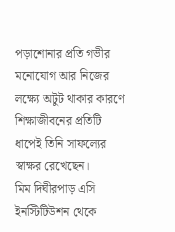পড়াশোনার প্রতি গভীর মনোযোগ আর নিজের লক্ষ্যে অটুট থাকার কারণে শিক্ষাজীবনের প্রতিটি ধাপেই তিনি সাফল্যের স্বাক্ষর রেখেছেন।
মিম দিঘীরপাড় এসি ইনস্টিটিউশন থেকে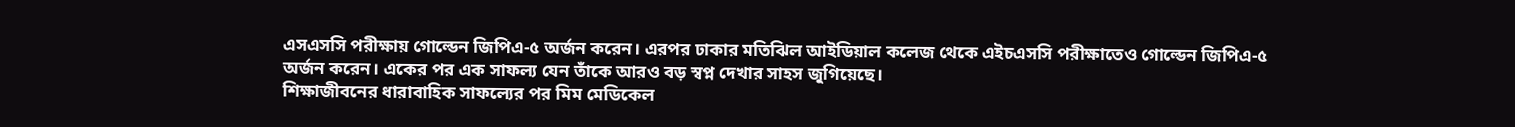এসএসসি পরীক্ষায় গোল্ডেন জিপিএ-৫ অর্জন করেন। এরপর ঢাকার মতিঝিল আইডিয়াল কলেজ থেকে এইচএসসি পরীক্ষাতেও গোল্ডেন জিপিএ-৫ অর্জন করেন। একের পর এক সাফল্য যেন তাঁকে আরও বড় স্বপ্ন দেখার সাহস জুগিয়েছে।
শিক্ষাজীবনের ধারাবাহিক সাফল্যের পর মিম মেডিকেল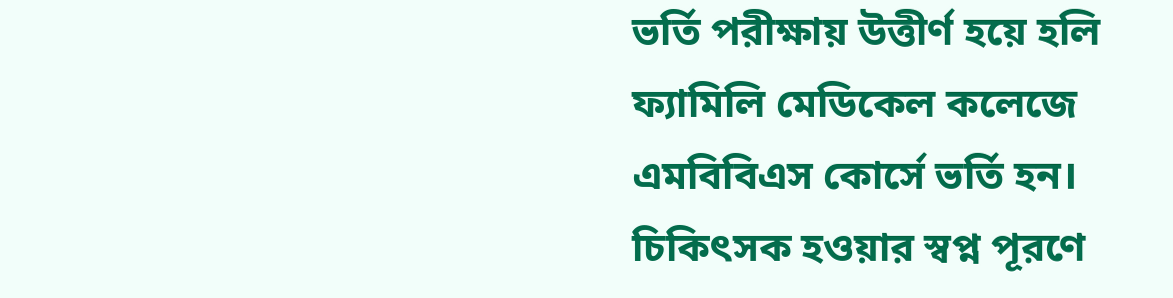ভর্তি পরীক্ষায় উত্তীর্ণ হয়ে হলি ফ্যামিলি মেডিকেল কলেজে এমবিবিএস কোর্সে ভর্তি হন। চিকিৎসক হওয়ার স্বপ্ন পূরণে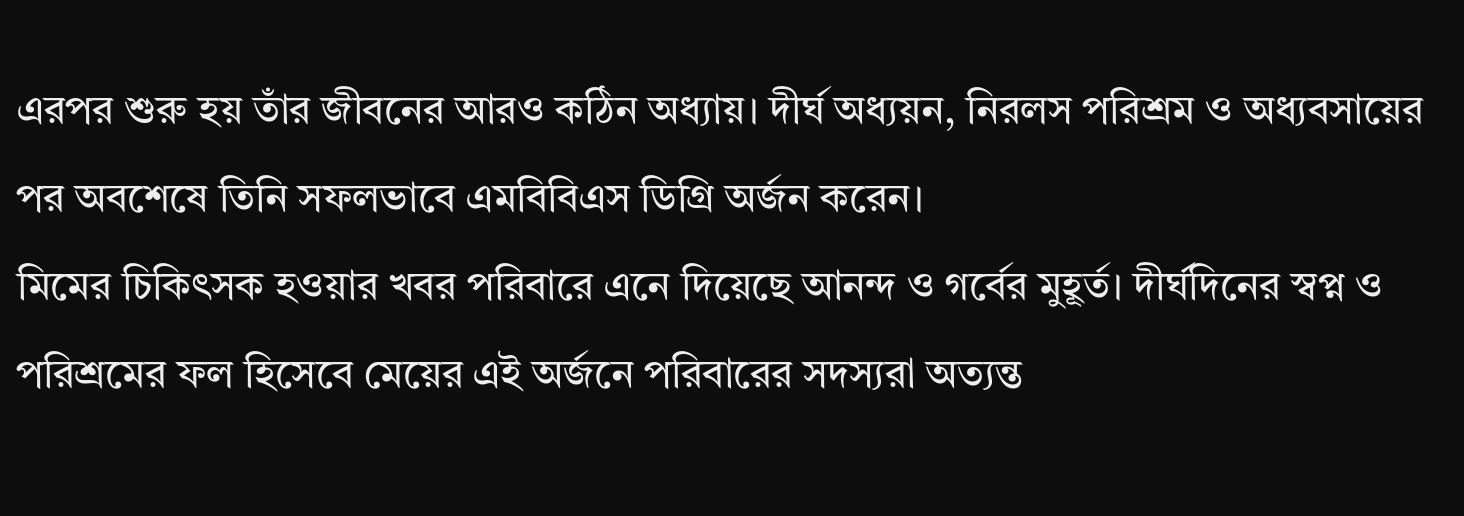এরপর শুরু হয় তাঁর জীবনের আরও কঠিন অধ্যায়। দীর্ঘ অধ্যয়ন, নিরলস পরিশ্রম ও অধ্যবসায়ের পর অবশেষে তিনি সফলভাবে এমবিবিএস ডিগ্রি অর্জন করেন।
মিমের চিকিৎসক হওয়ার খবর পরিবারে এনে দিয়েছে আনন্দ ও গর্বের মুহূর্ত। দীর্ঘদিনের স্বপ্ন ও পরিশ্রমের ফল হিসেবে মেয়ের এই অর্জনে পরিবারের সদস্যরা অত্যন্ত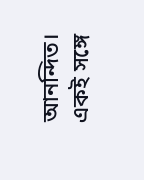আনন্দিত। একই সঙ্গে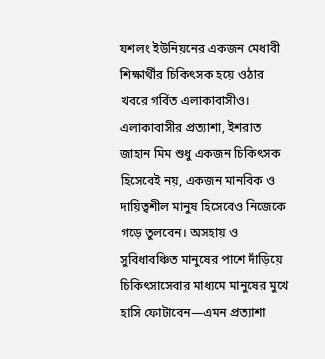যশলং ইউনিয়নের একজন মেধাবী শিক্ষার্থীর চিকিৎসক হয়ে ওঠার খবরে গর্বিত এলাকাবাসীও।
এলাকাবাসীর প্রত্যাশা, ইশরাত জাহান মিম শুধু একজন চিকিৎসক হিসেবেই নয়, একজন মানবিক ও দায়িত্বশীল মানুষ হিসেবেও নিজেকে গড়ে তুলবেন। অসহায় ও সুবিধাবঞ্চিত মানুষের পাশে দাঁড়িয়ে চিকিৎসাসেবার মাধ্যমে মানুষের মুখে হাসি ফোটাবেন—এমন প্রত্যাশা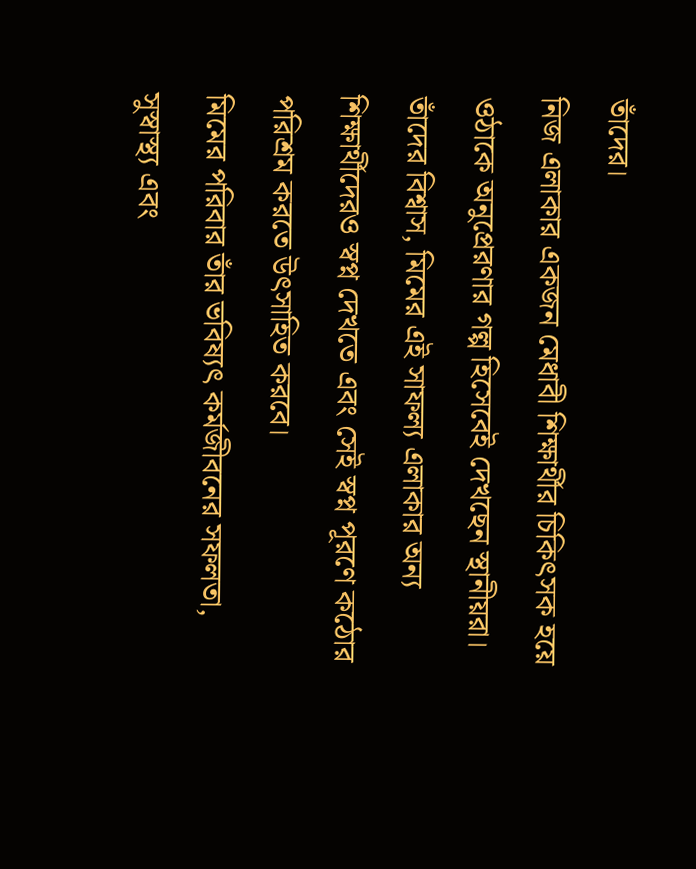তাঁদের।
নিজ এলাকার একজন মেধাবী শিক্ষার্থীর চিকিৎসক হয়ে ওঠাকে অনুপ্রেরণার গল্প হিসেবেই দেখছেন স্থানীয়রা। তাঁদের বিশ্বাস, মিমের এই সাফল্য এলাকার অন্য শিক্ষার্থীদেরও স্বপ্ন দেখতে এবং সেই স্বপ্ন পূরণে কঠোর পরিশ্রম করতে উৎসাহিত করবে।
মিমের পরিবার তাঁর ভবিষ্যৎ কর্মজীবনের সফলতা, সুস্বাস্থ্য এবং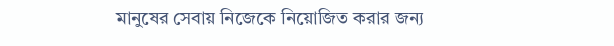মানুষের সেবায় নিজেকে নিয়োজিত করার জন্য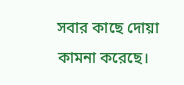সবার কাছে দোয়া কামনা করেছে।